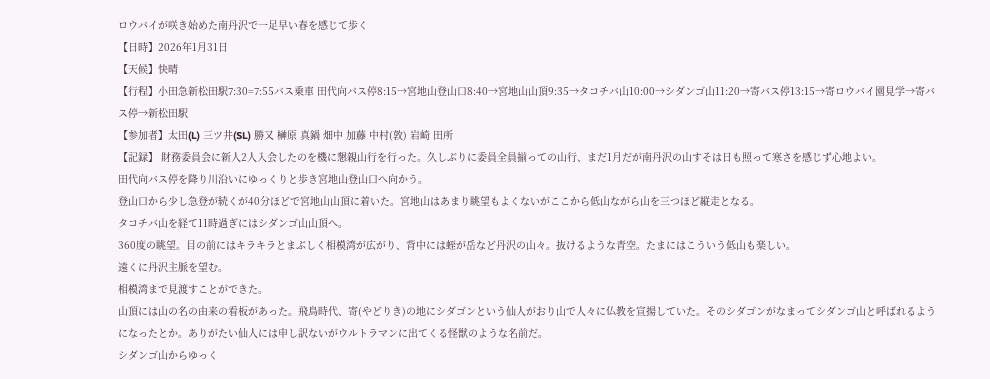ロウバイが咲き始めた南丹沢で一足早い春を感じて歩く
【日時】2026年1月31日
【天候】快晴
【行程】小田急新松田駅7:30=7:55バス乗車 田代向バス停8:15→宮地山登山口8:40→宮地山山頂9:35→タコチバ山10:00→シダンゴ山11:20→寄バス停13:15→寄ロウバイ園見学→寄バス停→新松田駅
【参加者】太田(L) 三ツ井(SL) 勝又 榊原 真鍋 畑中 加藤 中村(敦) 岩崎 田所
【記録】 財務委員会に新人2人入会したのを機に懇親山行を行った。久しぶりに委員全員揃っての山行、まだ1月だが南丹沢の山すそは日も照って寒さを感じず心地よい。
田代向バス停を降り川沿いにゆっくりと歩き宮地山登山口へ向かう。
登山口から少し急登が続くが40分ほどで宮地山山頂に着いた。宮地山はあまり眺望もよくないがここから低山ながら山を三つほど縦走となる。
タコチバ山を経て11時過ぎにはシダンゴ山山頂へ。
360度の眺望。目の前にはキラキラとまぶしく相模湾が広がり、背中には蛭が岳など丹沢の山々。抜けるような青空。たまにはこういう低山も楽しい。
遠くに丹沢主脈を望む。
相模湾まで見渡すことができた。
山頂には山の名の由来の看板があった。飛鳥時代、寄(やどりき)の地にシダゴンという仙人がおり山で人々に仏教を宣揚していた。そのシダゴンがなまってシダンゴ山と呼ばれるようになったとか。ありがたい仙人には申し訳ないがウルトラマンに出てくる怪獣のような名前だ。
シダンゴ山からゆっく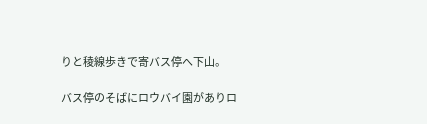りと稜線歩きで寄バス停へ下山。

バス停のそばにロウバイ園がありロ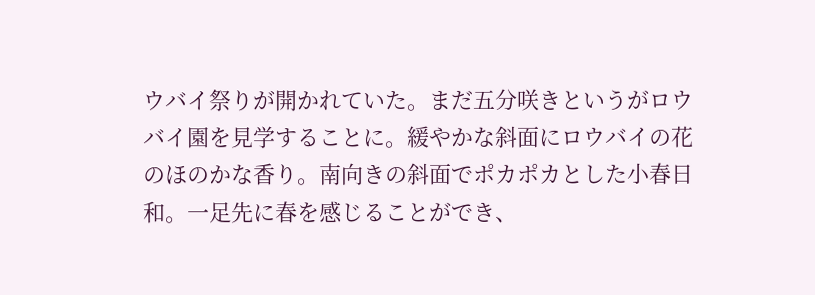ウバイ祭りが開かれていた。まだ五分咲きというがロウバイ園を見学することに。緩やかな斜面にロウバイの花のほのかな香り。南向きの斜面でポカポカとした小春日和。一足先に春を感じることができ、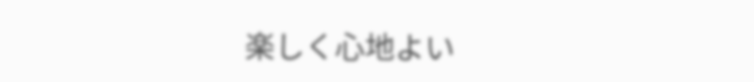楽しく心地よい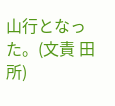山行となった。(文責 田所)